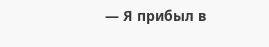— Я прибыл в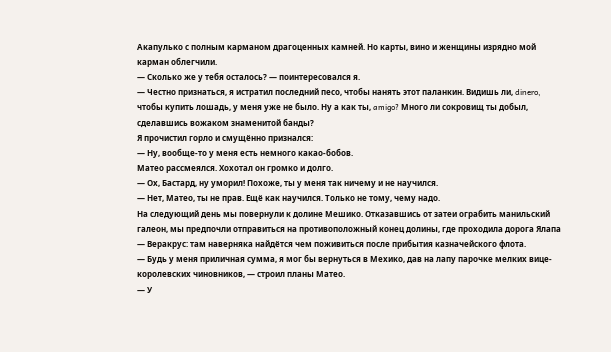Акапулько с полным карманом драгоценных камней. Но карты, вино и женщины изрядно мой карман облегчили.
— Сколько же у тебя осталось? — поинтересовался я.
— Честно признаться, я истратил последний песо, чтобы нанять этот паланкин. Видишь ли, dinero, чтобы купить лошадь, у меня уже не было. Ну а как ты, amigo? Много ли сокровищ ты добыл, сделавшись вожаком знаменитой банды?
Я прочистил горло и смущённо признался:
— Ну, вообще-то у меня есть немного какао-бобов.
Матео рассмеялся. Хохотал он громко и долго.
— Ох, Бастард, ну уморил! Похоже, ты у меня так ничему и не научился.
— Нет, Матео, ты не прав. Ещё как научился. Только не тому, чему надо.
На следующий день мы повернули к долине Мешико. Отказавшись от затеи ограбить манильский галеон, мы предпочли отправиться на противоположный конец долины, где проходила дорога Ялапа — Веракрус: там наверняка найдётся чем поживиться после прибытия казначейского флота.
— Будь у меня приличная сумма, я мог бы вернуться в Мехико, дав на лапу парочке мелких вице-королевских чиновников, — строил планы Матео.
— У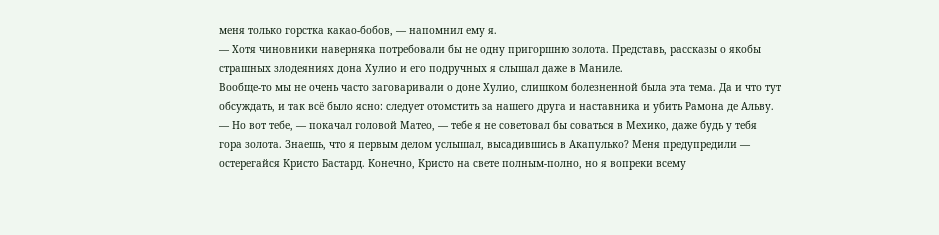меня только горстка какао-бобов, — напомнил ему я.
— Хотя чиновники наверняка потребовали бы не одну пригоршню золота. Представь, рассказы о якобы страшных злодеяниях дона Хулио и его подручных я слышал даже в Маниле.
Вообще-то мы не очень часто заговаривали о доне Хулио, слишком болезненной была эта тема. Да и что тут обсуждать, и так всё было ясно: следует отомстить за нашего друга и наставника и убить Рамона де Альву.
— Но вот тебе, — покачал головой Матео, — тебе я не советовал бы соваться в Мехико, даже будь у тебя гора золота. Знаешь, что я первым делом услышал, высадившись в Акапулько? Меня предупредили — остерегайся Кристо Бастард. Конечно, Кристо на свете полным-полно, но я вопреки всему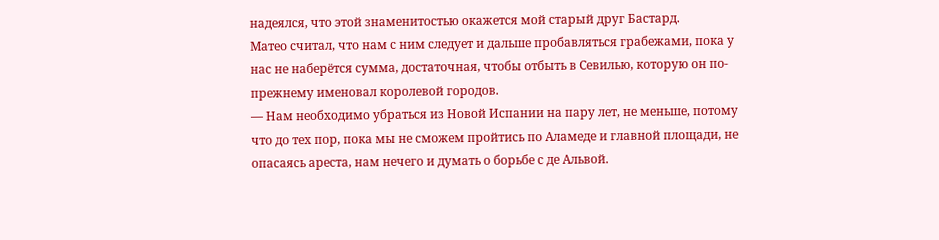надеялся, что этой знаменитостью окажется мой старый друг Бастард.
Матео считал, что нам с ним следует и дальше пробавляться грабежами, пока у нас не наберётся сумма, достаточная, чтобы отбыть в Севилью, которую он по-прежнему именовал королевой городов.
— Нам необходимо убраться из Новой Испании на пару лет, не меньше, потому что до тех пор, пока мы не сможем пройтись по Аламеде и главной площади, не опасаясь ареста, нам нечего и думать о борьбе с де Альвой.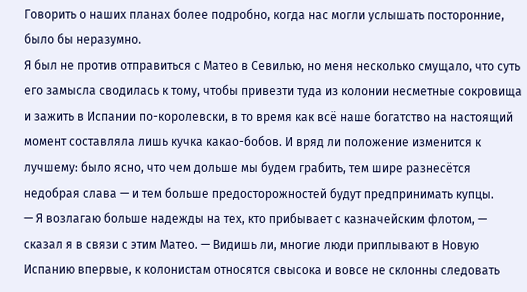Говорить о наших планах более подробно, когда нас могли услышать посторонние, было бы неразумно.
Я был не против отправиться с Матео в Севилью, но меня несколько смущало, что суть его замысла сводилась к тому, чтобы привезти туда из колонии несметные сокровища и зажить в Испании по-королевски, в то время как всё наше богатство на настоящий момент составляла лишь кучка какао-бобов. И вряд ли положение изменится к лучшему: было ясно, что чем дольше мы будем грабить, тем шире разнесётся недобрая слава — и тем больше предосторожностей будут предпринимать купцы.
— Я возлагаю больше надежды на тех, кто прибывает с казначейским флотом, — сказал я в связи с этим Матео. — Видишь ли, многие люди приплывают в Новую Испанию впервые, к колонистам относятся свысока и вовсе не склонны следовать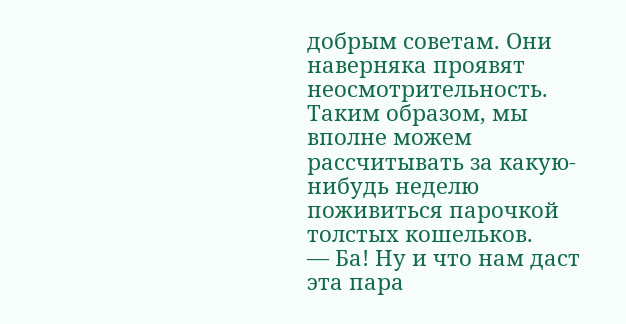добрым советам. Они наверняка проявят неосмотрительность. Таким образом, мы вполне можем рассчитывать за какую-нибудь неделю поживиться парочкой толстых кошельков.
— Ба! Ну и что нам даст эта пара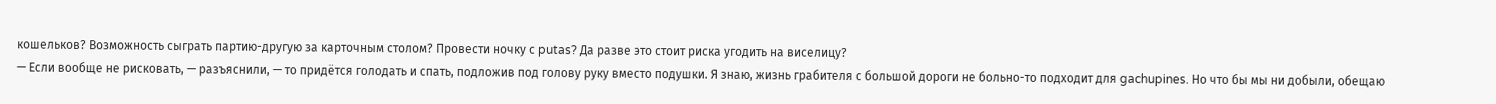кошельков? Возможность сыграть партию-другую за карточным столом? Провести ночку с putas? Да разве это стоит риска угодить на виселицу?
— Если вообще не рисковать, — разъяснили, — то придётся голодать и спать, подложив под голову руку вместо подушки. Я знаю, жизнь грабителя с большой дороги не больно-то подходит для gachupines. Но что бы мы ни добыли, обещаю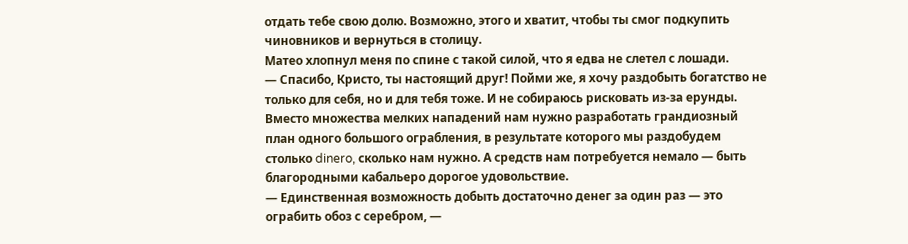отдать тебе свою долю. Возможно, этого и хватит, чтобы ты смог подкупить чиновников и вернуться в столицу.
Матео хлопнул меня по спине с такой силой, что я едва не слетел с лошади.
— Спасибо, Кристо, ты настоящий друг! Пойми же, я хочу раздобыть богатство не только для себя, но и для тебя тоже. И не собираюсь рисковать из-за ерунды. Вместо множества мелких нападений нам нужно разработать грандиозный план одного большого ограбления, в результате которого мы раздобудем столько dinero, сколько нам нужно. А средств нам потребуется немало — быть благородными кабальеро дорогое удовольствие.
— Единственная возможность добыть достаточно денег за один раз — это ограбить обоз с серебром, —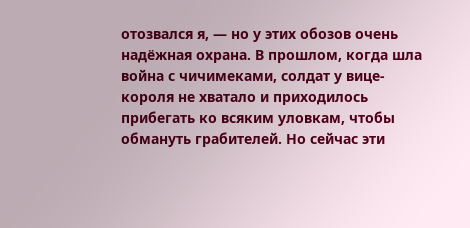отозвался я, — но у этих обозов очень надёжная охрана. В прошлом, когда шла война с чичимеками, солдат у вице-короля не хватало и приходилось прибегать ко всяким уловкам, чтобы обмануть грабителей. Но сейчас эти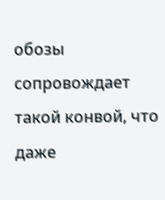обозы сопровождает такой конвой, что даже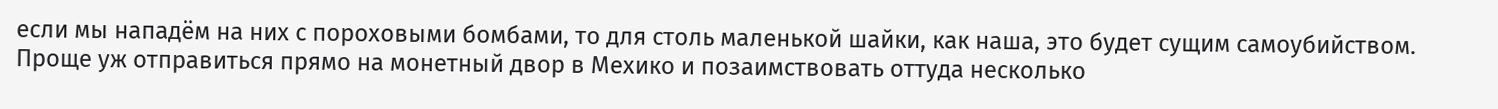если мы нападём на них с пороховыми бомбами, то для столь маленькой шайки, как наша, это будет сущим самоубийством. Проще уж отправиться прямо на монетный двор в Мехико и позаимствовать оттуда несколько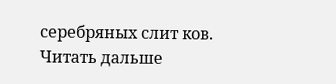серебряных слит ков.
Читать дальше